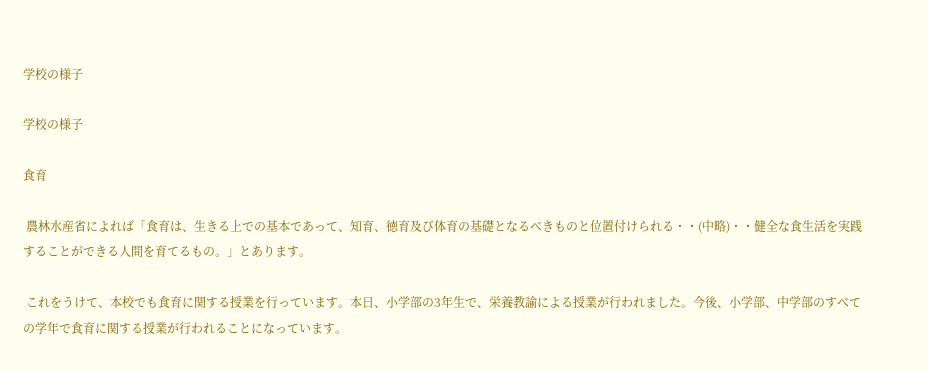学校の様子

学校の様子

食育

 農林水産省によれば「食育は、生きる上での基本であって、知育、徳育及び体育の基礎となるべきものと位置付けられる・・(中略)・・健全な食生活を実践することができる人間を育てるもの。」とあります。

 これをうけて、本校でも食育に関する授業を行っています。本日、小学部の3年生で、栄養教諭による授業が行われました。今後、小学部、中学部のすべての学年で食育に関する授業が行われることになっています。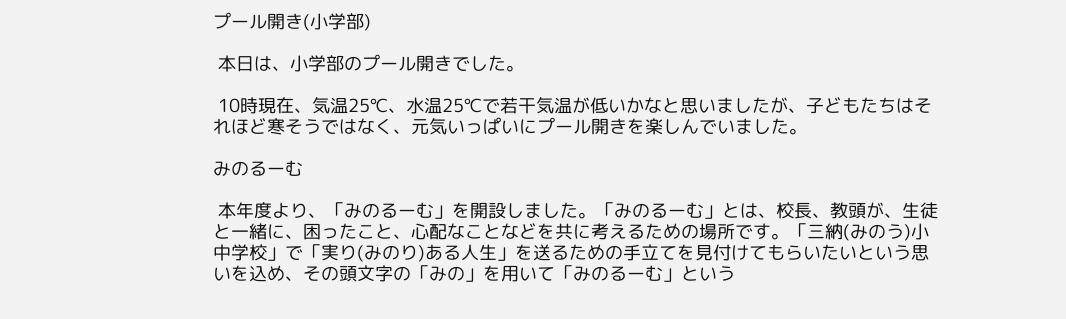プール開き(小学部)

 本日は、小学部のプール開きでした。

 10時現在、気温25℃、水温25℃で若干気温が低いかなと思いましたが、子どもたちはそれほど寒そうではなく、元気いっぱいにプール開きを楽しんでいました。

みのるーむ

 本年度より、「みのるーむ」を開設しました。「みのるーむ」とは、校長、教頭が、生徒と一緒に、困ったこと、心配なことなどを共に考えるための場所です。「三納(みのう)小中学校」で「実り(みのり)ある人生」を送るための手立てを見付けてもらいたいという思いを込め、その頭文字の「みの」を用いて「みのるーむ」という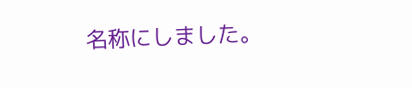名称にしました。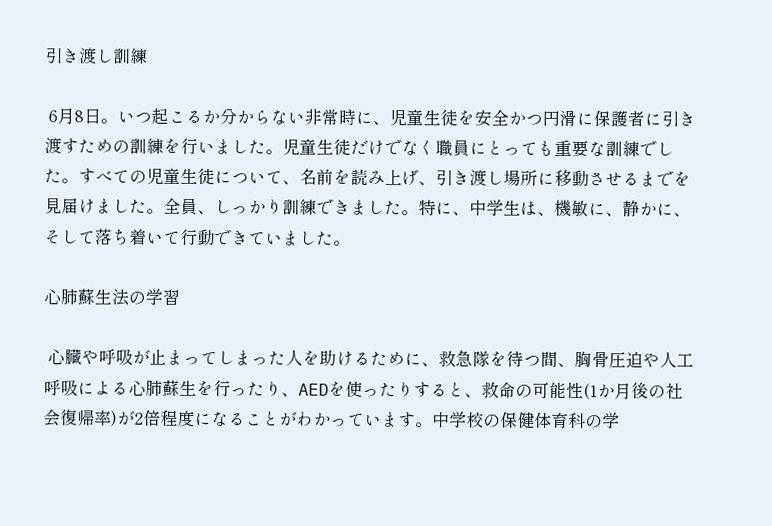引き渡し訓練

 6月8日。いつ起こるか分からない非常時に、児童生徒を安全かつ円滑に保護者に引き渡すための訓練を行いました。児童生徒だけでなく職員にとっても重要な訓練でした。すべての児童生徒について、名前を読み上げ、引き渡し場所に移動させるまでを見届けました。全員、しっかり訓練できました。特に、中学生は、機敏に、静かに、そして落ち着いて行動できていました。

心肺蘇生法の学習

 心臓や呼吸が止まってしまった人を助けるために、救急隊を待つ間、胸骨圧迫や人工呼吸による心肺蘇生を行ったり、AEDを使ったりすると、救命の可能性(1か月後の社会復帰率)が2倍程度になることがわかっています。中学校の保健体育科の学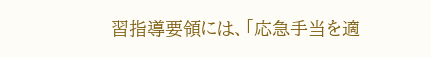習指導要領には、「応急手当を適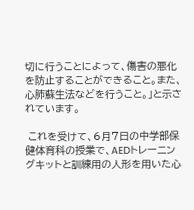切に行うことによって、傷害の悪化を防止することができること。また、心肺蘇生法などを行うこと。」と示されています。

 これを受けて、6月7日の中学部保健体育科の授業で、AEDトレーニングキットと訓練用の人形を用いた心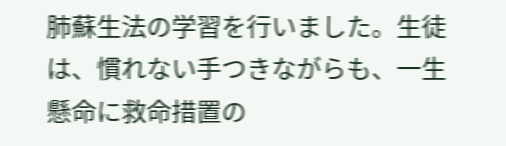肺蘇生法の学習を行いました。生徒は、慣れない手つきながらも、一生懸命に救命措置の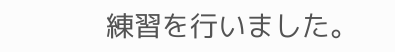練習を行いました。